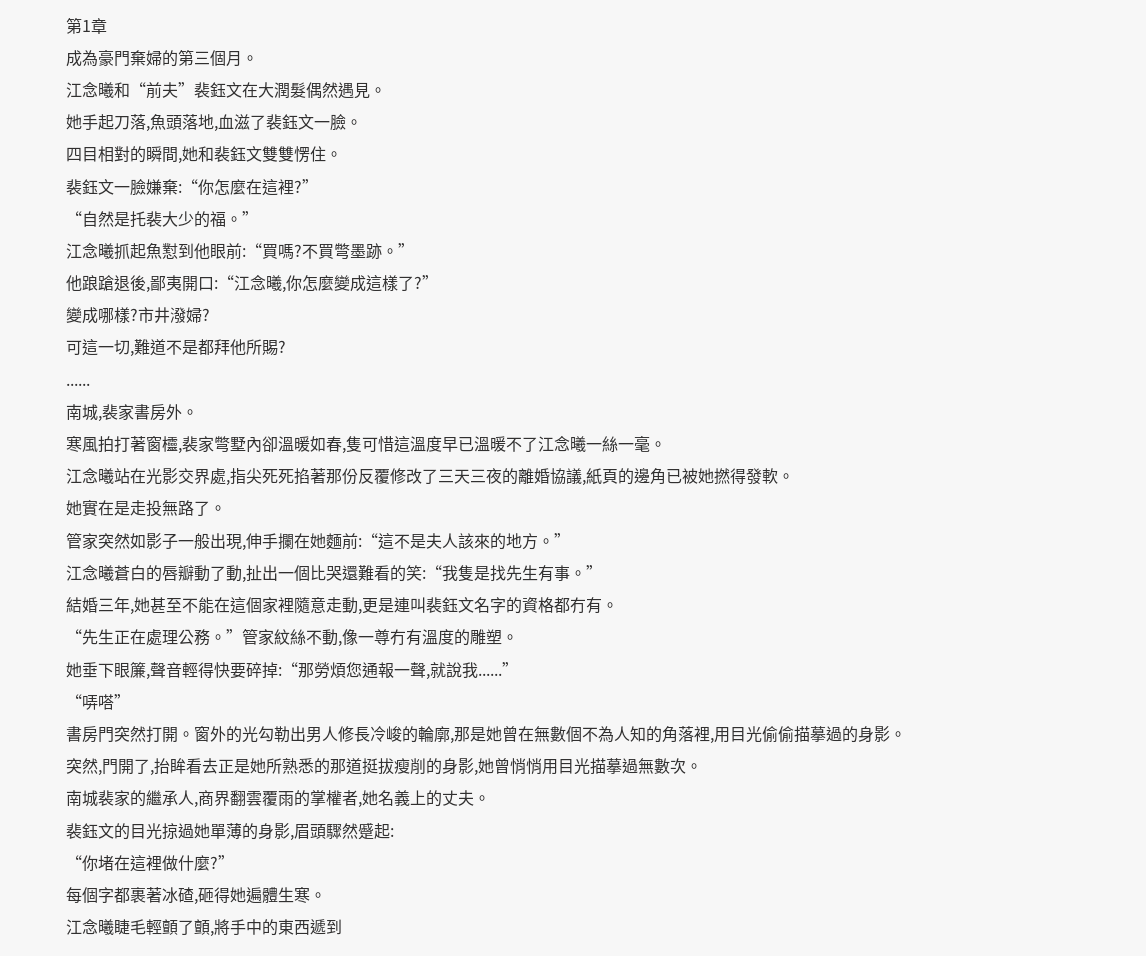第1章
成為豪門棄婦的第三個月。
江念曦和“前夫”裴鈺文在大潤髮偶然遇見。
她手起刀落,魚頭落地,血滋了裴鈺文一臉。
四目相對的瞬間,她和裴鈺文雙雙愣住。
裴鈺文一臉嫌棄:“你怎麼在這裡?”
“自然是托裴大少的福。”
江念曦抓起魚懟到他眼前:“買嗎?不買彆墨跡。”
他踉蹌退後,鄙夷開口:“江念曦,你怎麼變成這樣了?”
變成哪樣?市井潑婦?
可這一切,難道不是都拜他所賜?
......
南城,裴家書房外。
寒風拍打著窗欞,裴家彆墅內卻溫暖如春,隻可惜這溫度早已溫暖不了江念曦一絲一毫。
江念曦站在光影交界處,指尖死死掐著那份反覆修改了三天三夜的離婚協議,紙頁的邊角已被她撚得發軟。
她實在是走投無路了。
管家突然如影子一般出現,伸手攔在她麵前:“這不是夫人該來的地方。”
江念曦蒼白的唇瓣動了動,扯出一個比哭還難看的笑:“我隻是找先生有事。”
結婚三年,她甚至不能在這個家裡隨意走動,更是連叫裴鈺文名字的資格都冇有。
“先生正在處理公務。”管家紋絲不動,像一尊冇有溫度的雕塑。
她垂下眼簾,聲音輕得快要碎掉:“那勞煩您通報一聲,就說我......”
“哢嗒”
書房門突然打開。窗外的光勾勒出男人修長冷峻的輪廓,那是她曾在無數個不為人知的角落裡,用目光偷偷描摹過的身影。
突然,門開了,抬眸看去正是她所熟悉的那道挺拔瘦削的身影,她曾悄悄用目光描摹過無數次。
南城裴家的繼承人,商界翻雲覆雨的掌權者,她名義上的丈夫。
裴鈺文的目光掠過她單薄的身影,眉頭驟然蹙起:
“你堵在這裡做什麼?”
每個字都裹著冰碴,砸得她遍體生寒。
江念曦睫毛輕顫了顫,將手中的東西遞到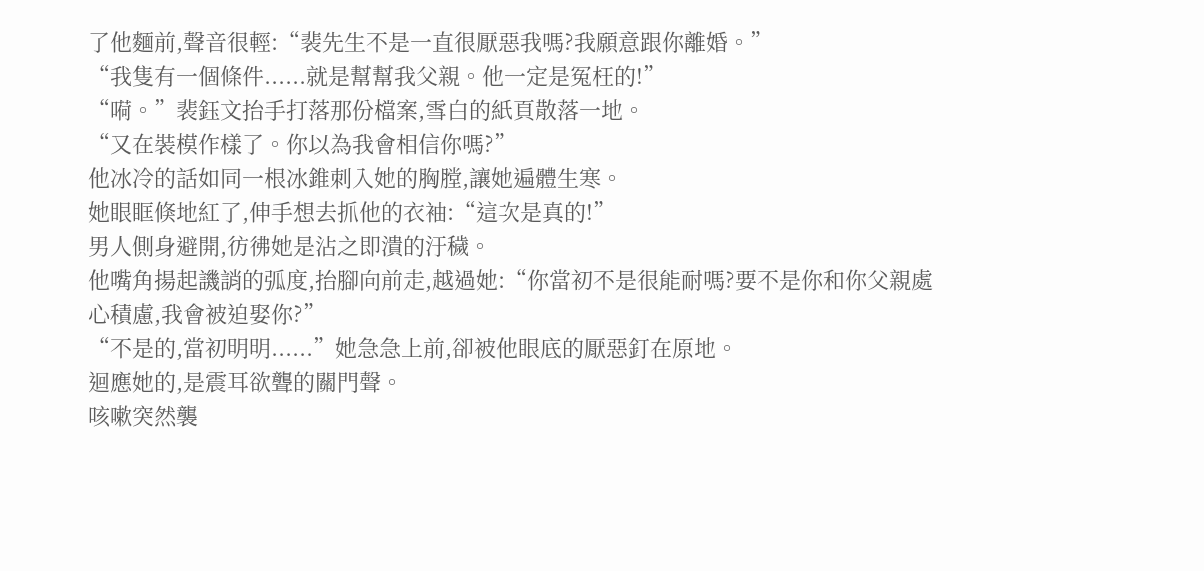了他麵前,聲音很輕:“裴先生不是一直很厭惡我嗎?我願意跟你離婚。”
“我隻有一個條件......就是幫幫我父親。他一定是冤枉的!”
“嗬。”裴鈺文抬手打落那份檔案,雪白的紙頁散落一地。
“又在裝模作樣了。你以為我會相信你嗎?”
他冰冷的話如同一根冰錐刺入她的胸膛,讓她遍體生寒。
她眼眶倏地紅了,伸手想去抓他的衣袖:“這次是真的!”
男人側身避開,彷彿她是沾之即潰的汙穢。
他嘴角揚起譏誚的弧度,抬腳向前走,越過她:“你當初不是很能耐嗎?要不是你和你父親處心積慮,我會被迫娶你?”
“不是的,當初明明......”她急急上前,卻被他眼底的厭惡釘在原地。
迴應她的,是震耳欲聾的關門聲。
咳嗽突然襲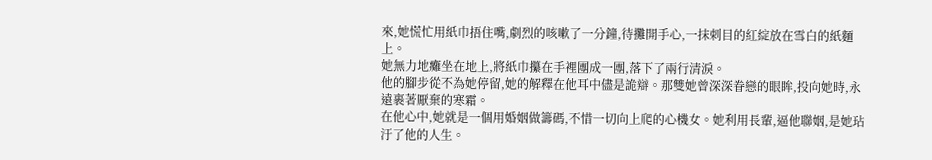來,她慌忙用紙巾捂住嘴,劇烈的咳嗽了一分鐘,待攤開手心,一抹刺目的紅綻放在雪白的紙麵上。
她無力地癱坐在地上,將紙巾攥在手裡團成一團,落下了兩行清淚。
他的腳步從不為她停留,她的解釋在他耳中儘是詭辯。那雙她曾深深眷戀的眼眸,投向她時,永遠裹著厭棄的寒霜。
在他心中,她就是一個用婚姻做籌碼,不惜一切向上爬的心機女。她利用長輩,逼他聯姻,是她玷汙了他的人生。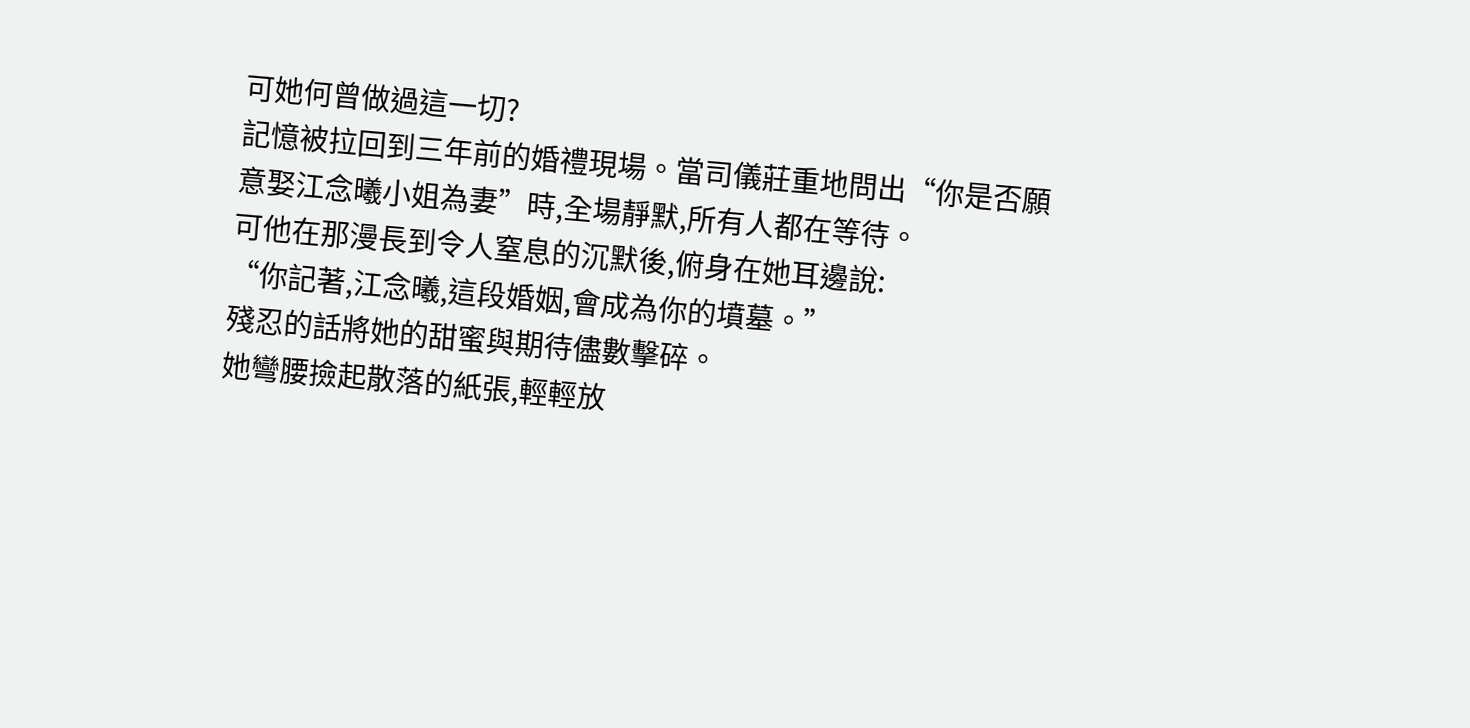可她何曾做過這一切?
記憶被拉回到三年前的婚禮現場。當司儀莊重地問出“你是否願意娶江念曦小姐為妻”時,全場靜默,所有人都在等待。
可他在那漫長到令人窒息的沉默後,俯身在她耳邊說:
“你記著,江念曦,這段婚姻,會成為你的墳墓。”
殘忍的話將她的甜蜜與期待儘數擊碎。
她彎腰撿起散落的紙張,輕輕放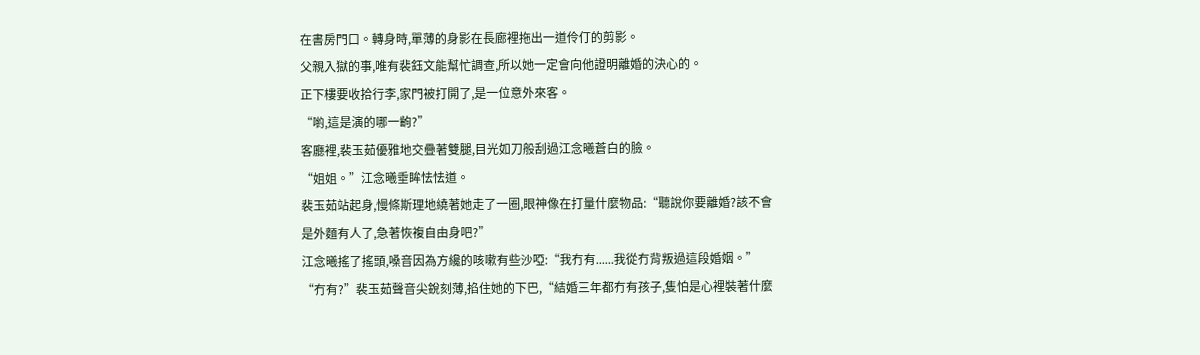在書房門口。轉身時,單薄的身影在長廊裡拖出一道伶仃的剪影。
父親入獄的事,唯有裴鈺文能幫忙調查,所以她一定會向他證明離婚的決心的。
正下樓要收拾行李,家門被打開了,是一位意外來客。
“喲,這是演的哪一齣?”
客廳裡,裴玉茹優雅地交疊著雙腿,目光如刀般刮過江念曦蒼白的臉。
“姐姐。”江念曦垂眸怯怯道。
裴玉茹站起身,慢條斯理地繞著她走了一圈,眼神像在打量什麼物品:“聽說你要離婚?該不會是外麵有人了,急著恢複自由身吧?”
江念曦搖了搖頭,嗓音因為方纔的咳嗽有些沙啞:“我冇有......我從冇背叛過這段婚姻。”
“冇有?”裴玉茹聲音尖銳刻薄,掐住她的下巴,“結婚三年都冇有孩子,隻怕是心裡裝著什麼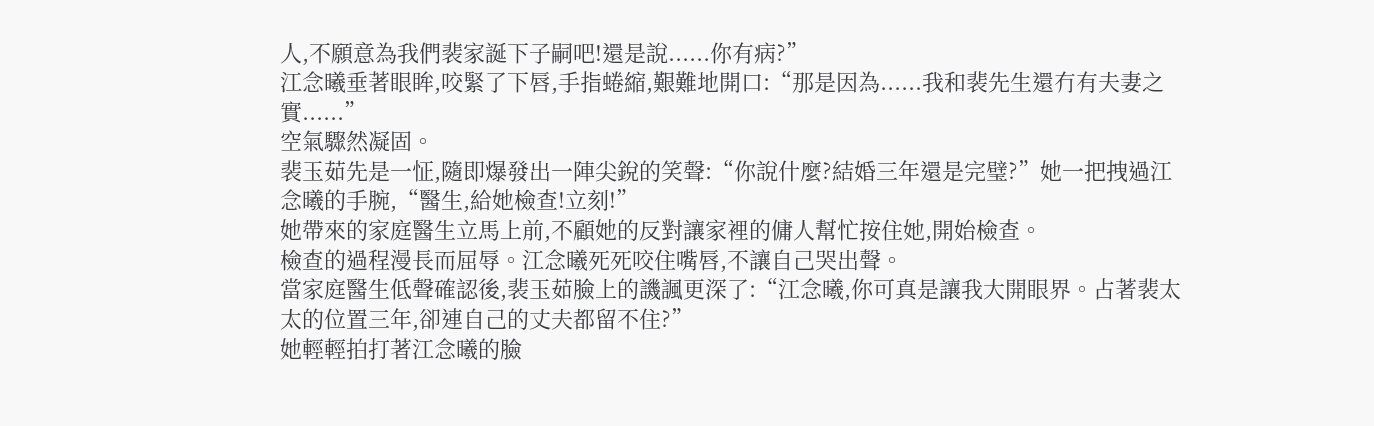人,不願意為我們裴家誕下子嗣吧!還是說......你有病?”
江念曦垂著眼眸,咬緊了下唇,手指蜷縮,艱難地開口:“那是因為......我和裴先生還冇有夫妻之實......”
空氣驟然凝固。
裴玉茹先是一怔,隨即爆發出一陣尖銳的笑聲:“你說什麼?結婚三年還是完璧?”她一把拽過江念曦的手腕,“醫生,給她檢查!立刻!”
她帶來的家庭醫生立馬上前,不顧她的反對讓家裡的傭人幫忙按住她,開始檢查。
檢查的過程漫長而屈辱。江念曦死死咬住嘴唇,不讓自己哭出聲。
當家庭醫生低聲確認後,裴玉茹臉上的譏諷更深了:“江念曦,你可真是讓我大開眼界。占著裴太太的位置三年,卻連自己的丈夫都留不住?”
她輕輕拍打著江念曦的臉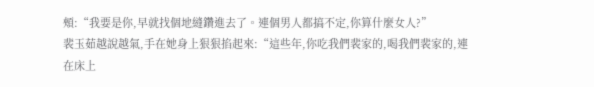頰:“我要是你,早就找個地縫鑽進去了。連個男人都搞不定,你算什麼女人?”
裴玉茹越說越氣,手在她身上狠狠掐起來:“這些年,你吃我們裴家的,喝我們裴家的,連在床上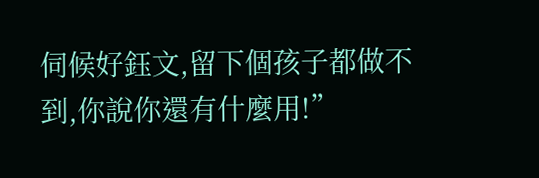伺候好鈺文,留下個孩子都做不到,你說你還有什麼用!”